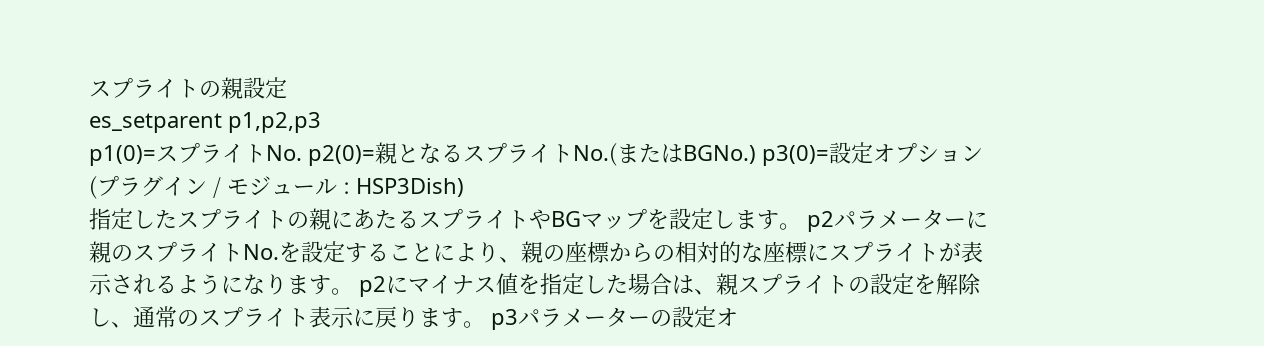スプライトの親設定
es_setparent p1,p2,p3
p1(0)=スプライトNo. p2(0)=親となるスプライトNo.(またはBGNo.) p3(0)=設定オプション
(プラグイン / モジュール : HSP3Dish)
指定したスプライトの親にあたるスプライトやBGマップを設定します。 p2パラメーターに親のスプライトNo.を設定することにより、親の座標からの相対的な座標にスプライトが表示されるようになります。 p2にマイナス値を指定した場合は、親スプライトの設定を解除し、通常のスプライト表示に戻ります。 p3パラメーターの設定オ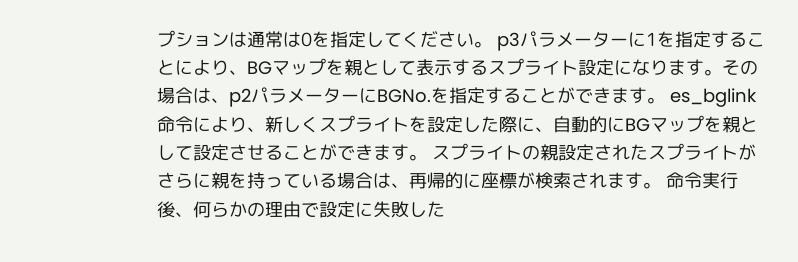プションは通常は0を指定してください。 p3パラメーターに1を指定することにより、BGマップを親として表示するスプライト設定になります。その場合は、p2パラメーターにBGNo.を指定することができます。 es_bglink命令により、新しくスプライトを設定した際に、自動的にBGマップを親として設定させることができます。 スプライトの親設定されたスプライトがさらに親を持っている場合は、再帰的に座標が検索されます。 命令実行後、何らかの理由で設定に失敗した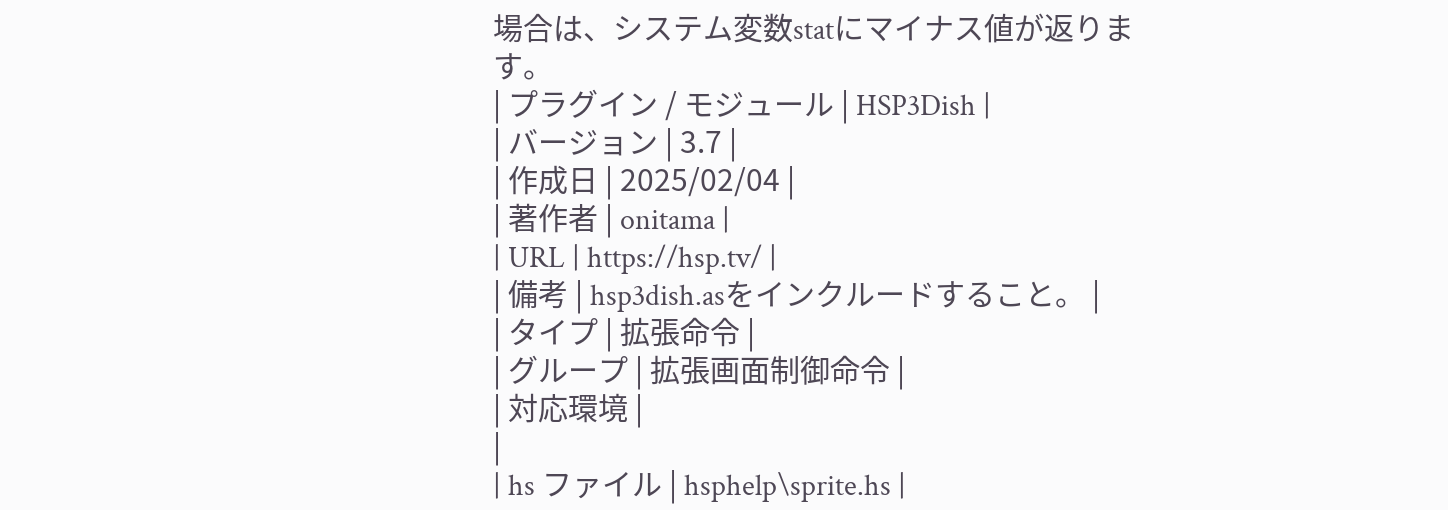場合は、システム変数statにマイナス値が返ります。
| プラグイン / モジュール | HSP3Dish |
| バージョン | 3.7 |
| 作成日 | 2025/02/04 |
| 著作者 | onitama |
| URL | https://hsp.tv/ |
| 備考 | hsp3dish.asをインクルードすること。 |
| タイプ | 拡張命令 |
| グループ | 拡張画面制御命令 |
| 対応環境 |
|
| hs ファイル | hsphelp\sprite.hs |